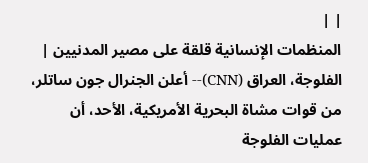| |
المنظمات الإنسانية قلقة على مصير المدنيين |
الفلوجة، العراق (CNN)-- أعلن الجنرال جون ساتلر، من قوات مشاة البحرية الأمريكية، الأحد، أن عمليات الفلوجة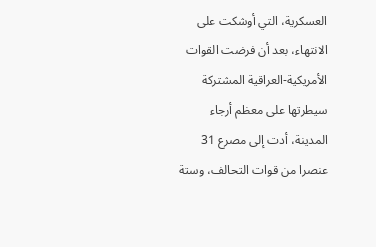العسكرية، التي أوشكت على الانتهاء، بعد أن فرضت القوات الأمريكية-العراقية المشتركة سيطرتها على معظم أرجاء المدينة، أدت إلى مصرع 31 عنصرا من قوات التحالف، وستة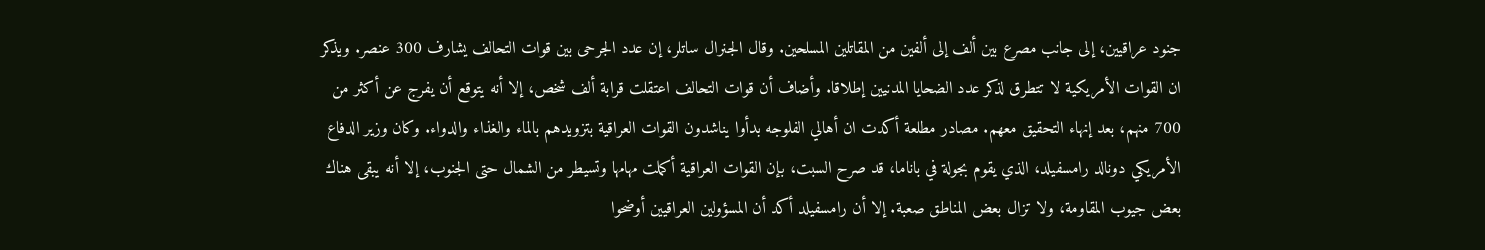جنود عراقيين، إلى جانب مصرع بين ألف إلى ألفين من المقاتلين المسلحين. وقال الجنرال ساتلر، إن عدد الجرحى بين قوات التحالف يشارف 300 عنصر. ويذكر ان القوات الأمريكية لا تتطرق لذكر عدد الضحايا المدنيين إطلاقا. وأضاف أن قوات التحالف اعتقلت قرابة ألف شخص، إلا أنه يتوقع أن يفرج عن أكثر من 700 منهم، بعد إنهاء التحقيق معهم. مصادر مطلعة أكدت ان أهالي الفلوجه بدأوا يناشدون القوات العراقية بتزويدهم بالماء والغذاء والدواء. وكان وزير الدفاع الأمريكي دونالد رامسفيلد، الذي يقوم بجولة في باناما، قد صرح السبت، بإن القوات العراقية أكملت مهامها وتسيطر من الشمال حتى الجنوب، إلا أنه يبقى هناك بعض جيوب المقاومة، ولا تزال بعض المناطق صعبة. إلا أن رامسفيلد أكد أن المسؤولين العراقيين أوضحوا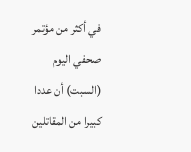في أكثر من مؤتمر صحفي اليوم (السبت) أن عددا كبيرا من المقاتلين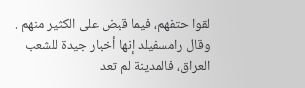لقوا حتفهم، فيما قبض على الكثير منهم . وقال رامسفيلد إنها أخبار جيدة للشعب العراق، فالمدينة لم تعد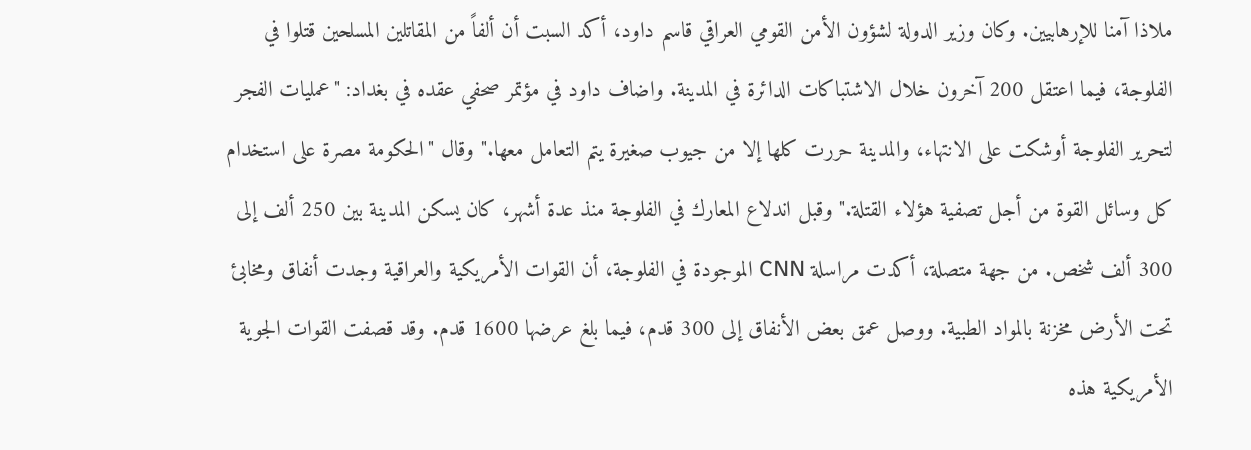ملاذا آمنا للإرهابيين. وكان وزير الدولة لشؤون الأمن القومي العراقي قاسم داود، أكد السبت أن ألفاً من المقاتلين المسلحين قتلوا في الفلوجة، فيما اعتقل 200 آخرون خلال الاشتباكات الدائرة في المدينة. واضاف داود في مؤتمر صحفي عقده في بغداد: "عمليات الفجر لتحرير الفلوجة أوشكت على الانتهاء، والمدينة حررت كلها إلا من جيوب صغيرة يتم التعامل معها." وقال "الحكومة مصرة على استخدام كل وسائل القوة من أجل تصفية هؤلاء القتلة." وقبل اندلاع المعارك في الفلوجة منذ عدة أشهر، كان يسكن المدينة بين 250 ألف إلى 300 ألف شخص. من جهة متصلة، أكدت مراسلة CNN الموجودة في الفلوجة، أن القوات الأمريكية والعراقية وجدت أنفاق ومخابئ تحت الأرض مخزنة بالمواد الطبية. ووصل عمق بعض الأنفاق إلى 300 قدم، فيما بلغ عرضها 1600 قدم. وقد قصفت القوات الجوية الأمريكية هذه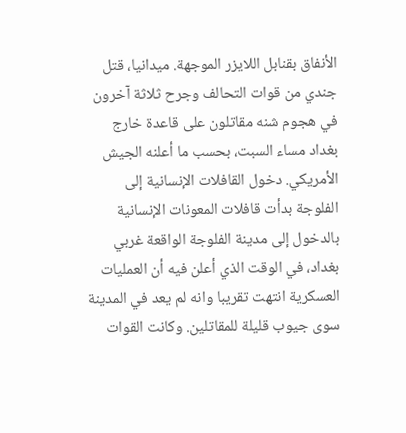الأنفاق بقنابل اللايزر الموجهة. ميدانيا، قتل جندي من قوات التحالف وجرح ثلاثة آخرون في هجوم شنه مقاتلون على قاعدة خارج بغداد مساء السبت، بحسب ما أعلنه الجيش الأمريكي. دخول القافلات الإنسانية إلى الفلوجة بدأت قافلات المعونات الإنسانية بالدخول إلى مدينة الفلوجة الواقعة غربي بغداد، في الوقت الذي أعلن فيه أن العمليات العسكرية انتهت تقريبا وانه لم يعد في المدينة سوى جيوب قليلة للمقاتلين. وكانت القوات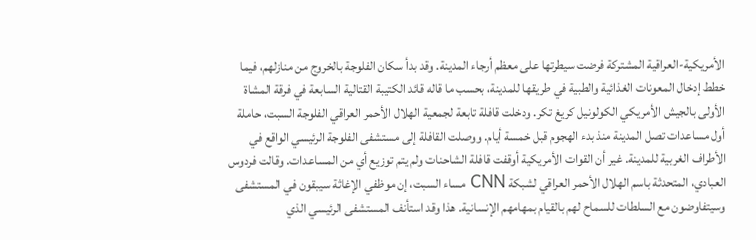الأمريكية-العراقية المشتركة فرضت سيطرتها على معظم أرجاء المدينة. وقد بدأ سكان الفلوجة بالخروج من منازلهم، فيما خطط إدخال المعونات الغذائية والطبية في طريقها للمدينة، بحسب ما قاله قائد الكتيبة القتالية السابعة في فرقة المشاة الأولى بالجيش الأمريكي الكولونيل كريغ تكر. ودخلت قافلة تابعة لجمعية الهلال الأحمر العراقي الفلوجة السبت، حاملة أول مساعدات تصل المدينة منذ بدء الهجوم قبل خمسة أيام. ووصلت القافلة إلى مستشفى الفلوجة الرئيسي الواقع في الأطراف الغربية للمدينة. غير أن القوات الأمريكية أوقفت قافلة الشاحنات ولم يتم توزيع أي من المساعدات. وقالت فردوس العبادي، المتحدثة باسم الهلال الأحمر العراقي لشبكة CNN مساء السبت، إن موظفي الإغاثة سيبقون في المستشفى وسيتفاوضون مع السلطات للسماح لهم بالقيام بمهامهم الإنسانية. هذا وقد استأنف المستشفى الرئيسي الذي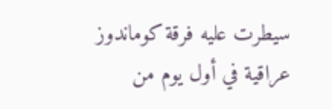سيطرت عليه فرقة كوماندوز عراقية في أول يوم من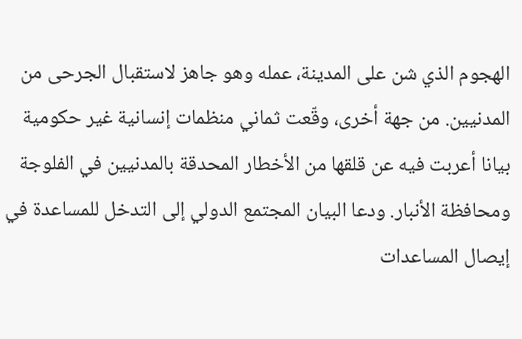الهجوم الذي شن على المدينة، عمله وهو جاهز لاستقبال الجرحى من المدنيين. من جهة أخرى، وقّعت ثماني منظمات إنسانية غير حكومية بيانا أعربت فيه عن قلقها من الأخطار المحدقة بالمدنيين في الفلوجة ومحافظة الأنبار. ودعا البيان المجتمع الدولي إلى التدخل للمساعدة في إيصال المساعدات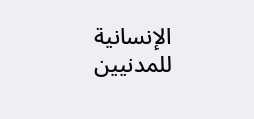الإنسانية للمدنيين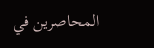المحاصرين في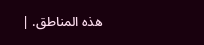هذه المناطق. |